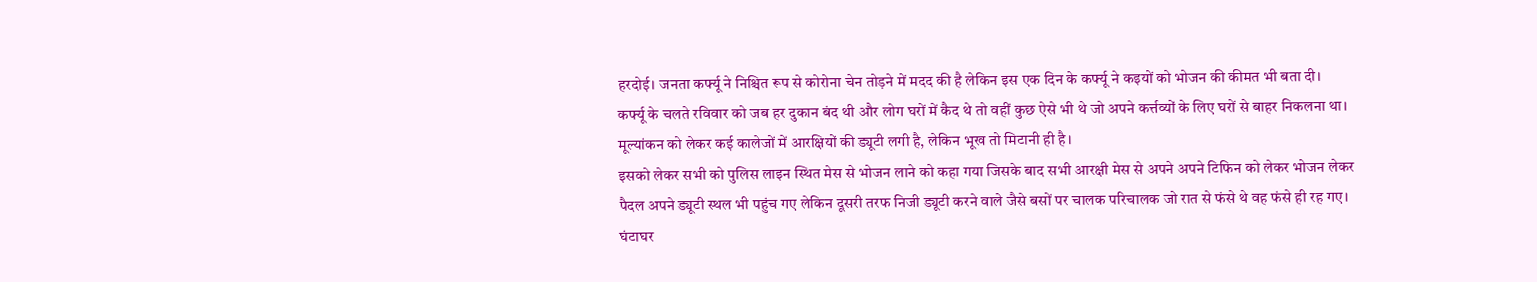हरदोई। जनता कर्फ्यू ने निश्चित रूप से कोरोना चेन तोड़ने में मदद की है लेकिन इस एक दिन के कर्फ्यू ने कइयों को भोजन की कीमत भी बता दी।
कर्फ्यू के चलते रविवार को जब हर दुकान बंद थी और लोग घरों में कैद थे तो वहीं कुछ ऐसे भी थे जो अपने कर्त्तव्यों के लिए घरों से बाहर निकलना था। मूल्यांकन को लेकर कई कालेजों में आरक्षियों की ड्यूटी लगी है, लेकिन भूख तो मिटानी ही है।
इसको लेकर सभी को पुलिस लाइन स्थित मेस से भोजन लाने को कहा गया जिसके बाद सभी आरक्षी मेस से अपने अपने टिफिन को लेकर भोजन लेकर पैदल अपने ड्यूटी स्थल भी पहुंच गए लेकिन दूसरी तरफ निजी ड्यूटी करने वाले जैसे बसों पर चालक परिचालक जो रात से फंसे थे वह फंसे ही रह गए।
घंटाघर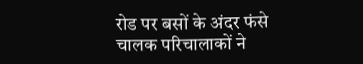रोड पर बसों के अंदर फंसे चालक परिचालाकों ने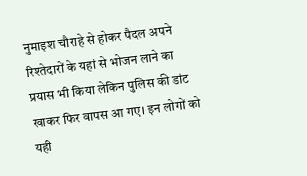नुमाइश चौराहे से होकर पैदल अपने रिश्तेदारों के यहां से भोजन लाने का प्रयास भी किया लेकिन पुलिस की डांट खाकर फिर वापस आ गए। इन लोगों को यही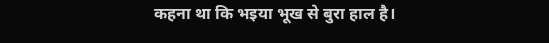कहना था कि भइया भूख से बुरा हाल है।